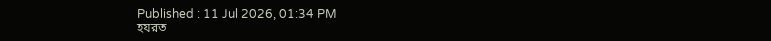Published : 11 Jul 2026, 01:34 PM
হযরত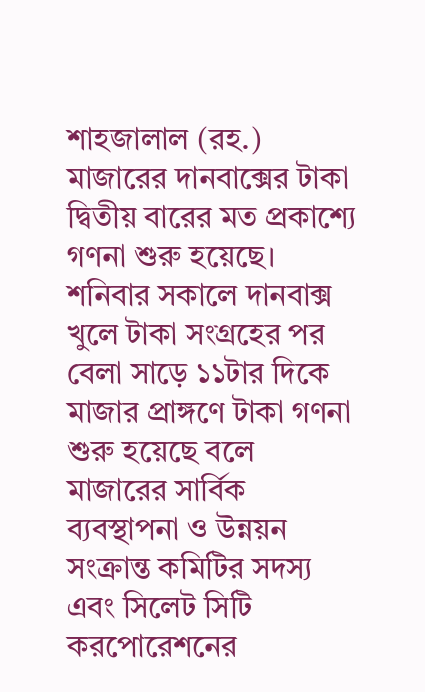শাহজালাল (রহ.) মাজারের দানবাক্সের টাকা দ্বিতীয় বারের মত প্রকাশ্যে গণনা শুরু হয়েছে।
শনিবার সকালে দানবাক্স খুলে টাকা সংগ্রহের পর বেলা সাড়ে ১১টার দিকে মাজার প্রাঙ্গণে টাকা গণনা শুরু হয়েছে বলে মাজারের সার্বিক ব্যবস্থাপনা ও উন্নয়ন সংক্রান্ত কমিটির সদস্য এবং সিলেট সিটি করপোরেশনের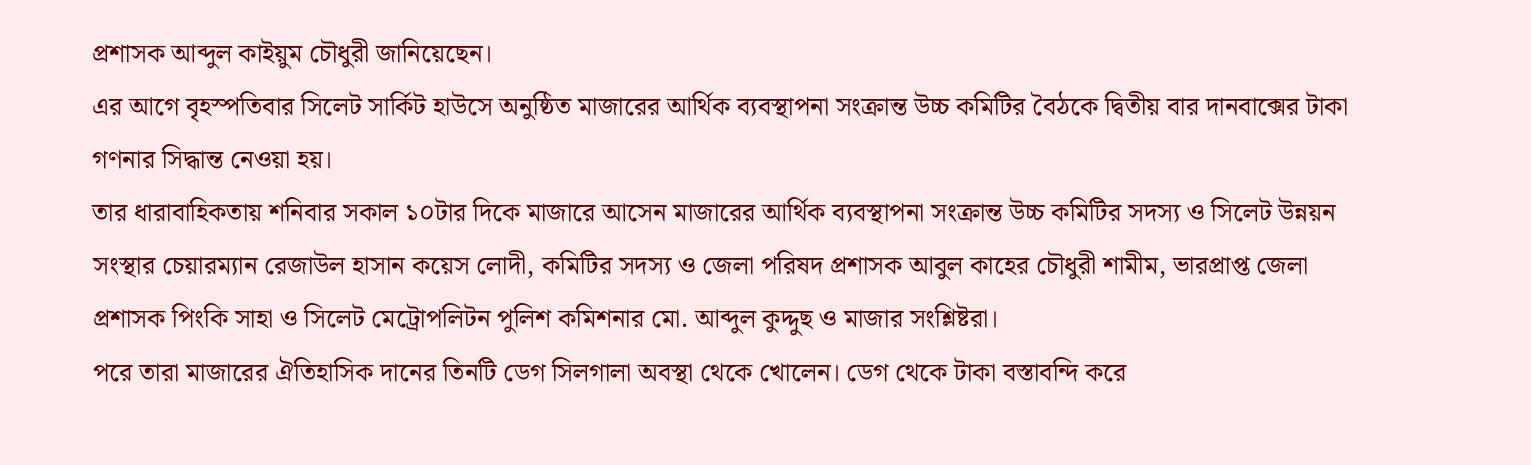প্রশাসক আব্দুল কাইয়ুম চৌধুরী জানিয়েছেন।
এর আগে বৃহস্পতিবার সিলেট সার্কিট হাউসে অনুষ্ঠিত মাজারের আর্থিক ব্যবস্থাপনা সংক্রান্ত উচ্চ কমিটির বৈঠকে দ্বিতীয় বার দানবাক্সের টাকা গণনার সিদ্ধান্ত নেওয়া হয়।
তার ধারাবাহিকতায় শনিবার সকাল ১০টার দিকে মাজারে আসেন মাজারের আর্থিক ব্যবস্থাপনা সংক্রান্ত উচ্চ কমিটির সদস্য ও সিলেট উন্নয়ন সংস্থার চেয়ারম্যান রেজাউল হাসান কয়েস লোদী, কমিটির সদস্য ও জেলা পরিষদ প্রশাসক আবুল কাহের চৌধুরী শামীম, ভারপ্রাপ্ত জেলা প্রশাসক পিংকি সাহা ও সিলেট মেট্রোপলিটন পুলিশ কমিশনার মো. আব্দুল কুদ্দুছ ও মাজার সংশ্লিষ্টরা।
পরে তারা মাজারের ঐতিহাসিক দানের তিনটি ডেগ সিলগালা অবস্থা থেকে খোলেন। ডেগ থেকে টাকা বস্তাবন্দি করে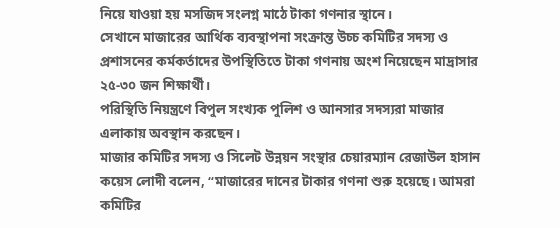নিয়ে যাওয়া হয় মসজিদ সংলগ্ন মাঠে টাকা গণনার স্থানে।
সেখানে মাজারের আর্থিক ব্যবস্থাপনা সংক্রান্ত উচ্চ কমিটির সদস্য ও প্রশাসনের কর্মকর্তাদের উপস্থিতিতে টাকা গণনায় অংশ নিয়েছেন মাদ্রাসার ২৫-৩০ জন শিক্ষার্থী।
পরিস্থিতি নিয়ন্ত্রণে বিপুল সংখ্যক পুলিশ ও আনসার সদস্যরা মাজার এলাকায় অবস্থান করছেন।
মাজার কমিটির সদস্য ও সিলেট উন্নয়ন সংস্থার চেয়ারম্যান রেজাউল হাসান কয়েস লোদী বলেন, “মাজারের দানের টাকার গণনা শুরু হয়েছে। আমরা কমিটির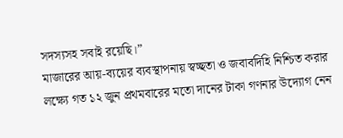সদস্যসহ সবাই রয়েছি।”
মাজারের আয়-ব্যয়ের ব্যবস্থাপনায় স্বচ্ছতা ও জবাবদিহি নিশ্চিত করার লক্ষ্যে গত ১২ জুন প্রথমবারের মতো দানের টাকা গণনার উদ্যোগ নেন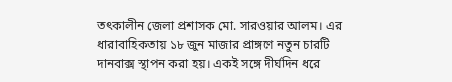তৎকালীন জেলা প্রশাসক মো. সারওয়ার আলম। এর ধারাবাহিকতায় ১৮ জুন মাজার প্রাঙ্গণে নতুন চারটি দানবাক্স স্থাপন করা হয়। একই সঙ্গে দীর্ঘদিন ধরে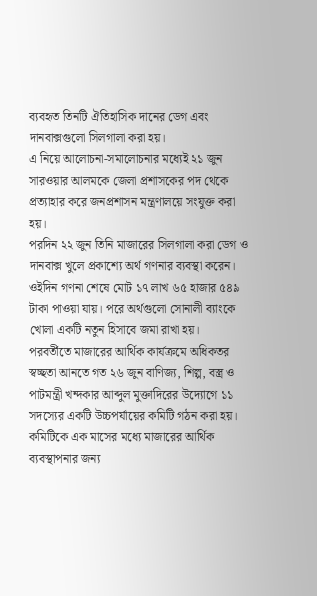ব্যবহৃত তিনটি ঐতিহাসিক দানের ডেগ এবং দানবাক্সগুলো সিলগালা করা হয়।
এ নিয়ে আলোচনা-সমালোচনার মধ্যেই ২১ জুন সারওয়ার আলমকে জেলা প্রশাসকের পদ থেকে প্রত্যাহার করে জনপ্রশাসন মন্ত্রণালয়ে সংযুক্ত করা হয়।
পরদিন ২২ জুন তিনি মাজারের সিলগালা করা ডেগ ও দানবাক্স খুলে প্রকাশ্যে অর্থ গণনার ব্যবস্থা করেন। ওইদিন গণনা শেষে মোট ১৭ লাখ ৬৫ হাজার ৫৪৯ টাকা পাওয়া যায়। পরে অর্থগুলো সোনালী ব্যাংকে খোলা একটি নতুন হিসাবে জমা রাখা হয়।
পরবর্তীতে মাজারের আর্থিক কার্যক্রমে অধিকতর স্বচ্ছতা আনতে গত ২৬ জুন বাণিজ্য, শিল্প, বস্ত্র ও পাটমন্ত্রী খন্দকার আব্দুল মুক্তাদিরের উদ্যোগে ১১ সদস্যের একটি উচ্চপর্যায়ের কমিটি গঠন করা হয়।
কমিটিকে এক মাসের মধ্যে মাজারের আর্থিক ব্যবস্থাপনার জন্য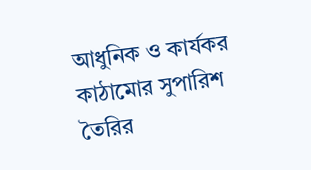আধুনিক ও কার্যকর কাঠামোর সুপারিশ তৈরির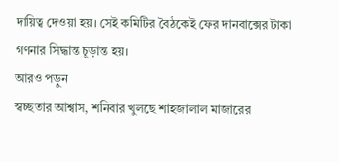দায়িত্ব দেওয়া হয়। সেই কমিটির বৈঠকেই ফের দানবাক্সের টাকা গণনার সিদ্ধান্ত চূড়ান্ত হয়।
আরও পড়ুন
স্বচ্ছতার আশ্বাস, শনিবার খুলছে শাহজালাল মাজারের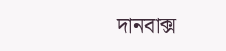দানবাক্স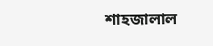শাহজালাল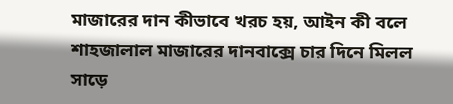মাজারের দান কীভাবে খরচ হয়, আইন কী বলে
শাহজালাল মাজারের দানবাক্সে চার দিনে মিলল সাড়ে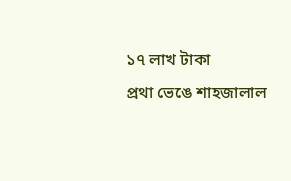১৭ লাখ টাকা
প্রথা ভেঙে শাহজালাল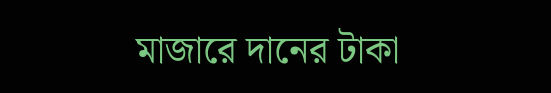মাজারে দানের টাকা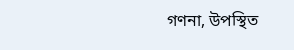গণনা, উপস্থিত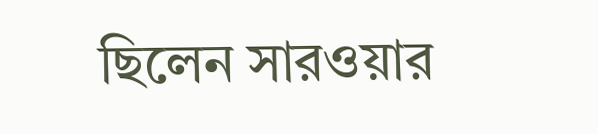ছিলেন সারওয়ার